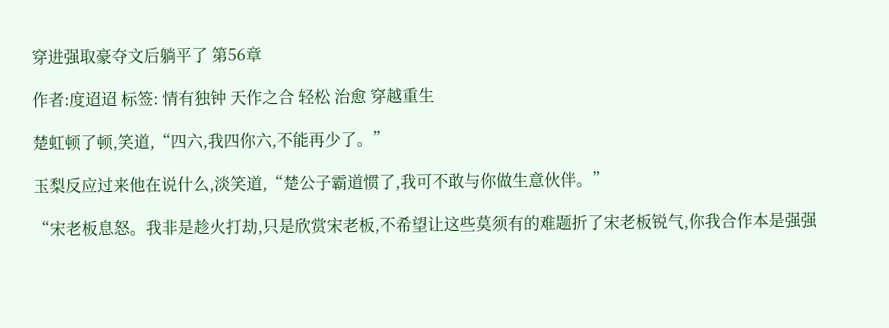穿进强取豪夺文后躺平了 第56章

作者:度迢迢 标签: 情有独钟 天作之合 轻松 治愈 穿越重生

楚虹顿了顿,笑道,“四六,我四你六,不能再少了。”

玉梨反应过来他在说什么,淡笑道,“楚公子霸道惯了,我可不敢与你做生意伙伴。”

“宋老板息怒。我非是趁火打劫,只是欣赏宋老板,不希望让这些莫须有的难题折了宋老板锐气,你我合作本是强强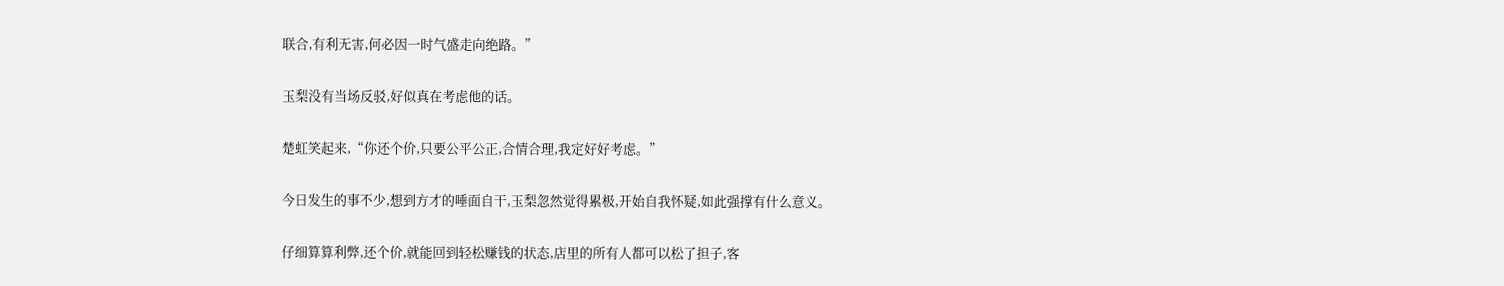联合,有利无害,何必因一时气盛走向绝路。”

玉梨没有当场反驳,好似真在考虑他的话。

楚虹笑起来,“你还个价,只要公平公正,合情合理,我定好好考虑。”

今日发生的事不少,想到方才的唾面自干,玉梨忽然觉得累极,开始自我怀疑,如此强撑有什么意义。

仔细算算利弊,还个价,就能回到轻松赚钱的状态,店里的所有人都可以松了担子,客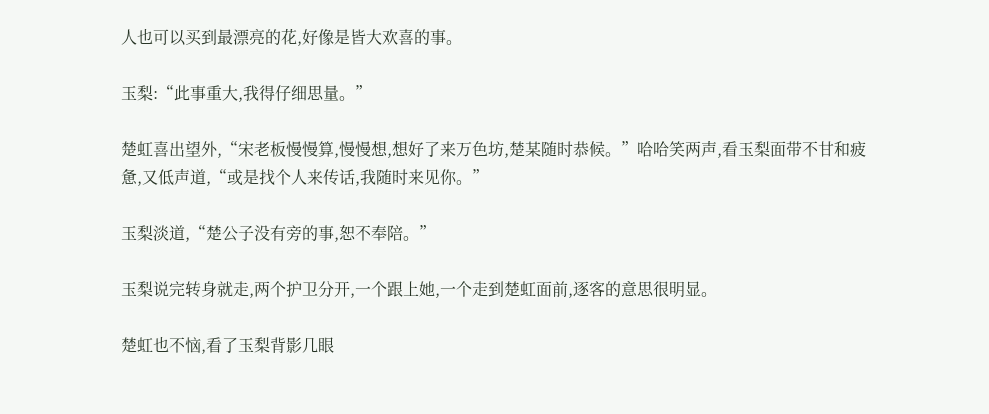人也可以买到最漂亮的花,好像是皆大欢喜的事。

玉梨:“此事重大,我得仔细思量。”

楚虹喜出望外,“宋老板慢慢算,慢慢想,想好了来万色坊,楚某随时恭候。”哈哈笑两声,看玉梨面带不甘和疲惫,又低声道,“或是找个人来传话,我随时来见你。”

玉梨淡道,“楚公子没有旁的事,恕不奉陪。”

玉梨说完转身就走,两个护卫分开,一个跟上她,一个走到楚虹面前,逐客的意思很明显。

楚虹也不恼,看了玉梨背影几眼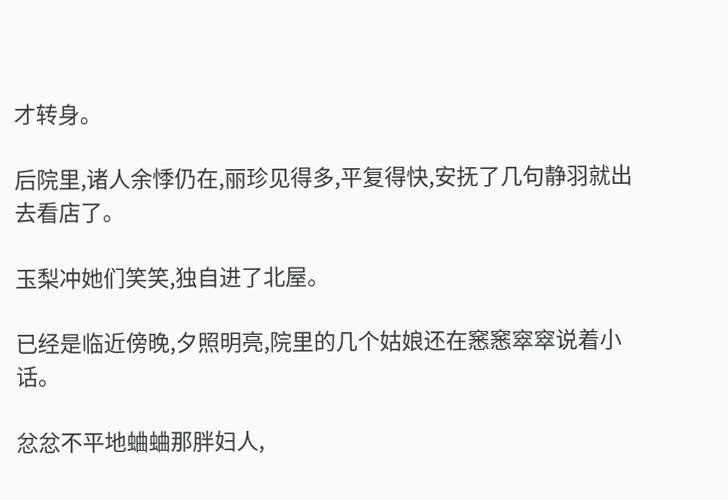才转身。

后院里,诸人余悸仍在,丽珍见得多,平复得快,安抚了几句静羽就出去看店了。

玉梨冲她们笑笑,独自进了北屋。

已经是临近傍晚,夕照明亮,院里的几个姑娘还在窸窸窣窣说着小话。

忿忿不平地蛐蛐那胖妇人,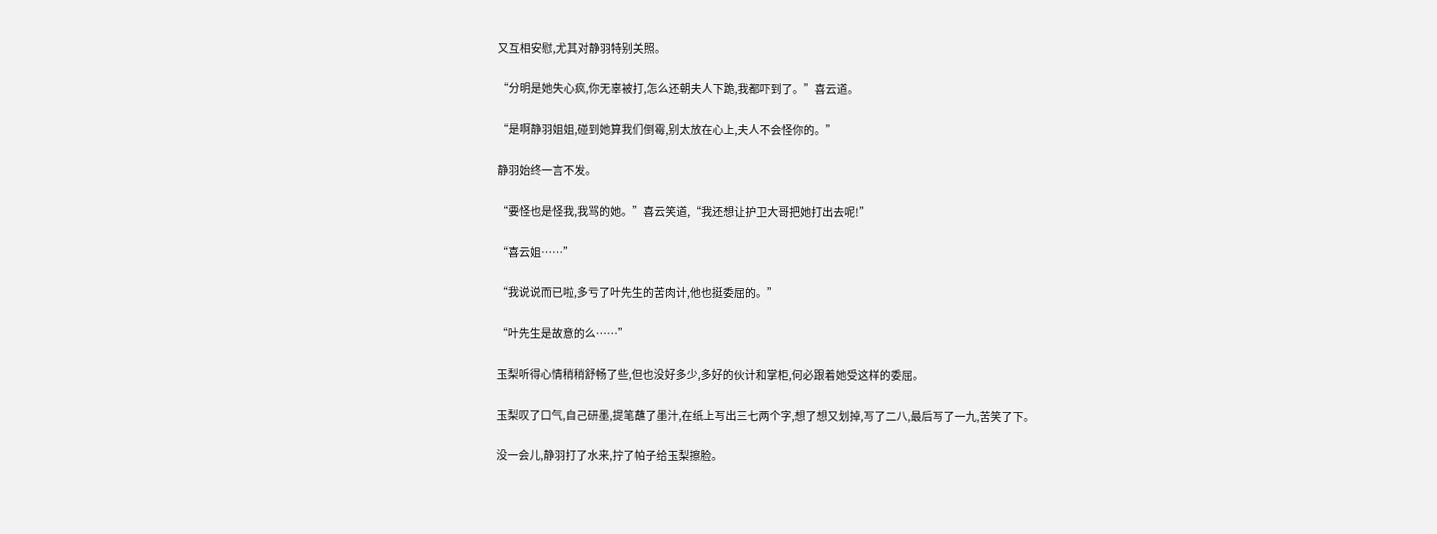又互相安慰,尤其对静羽特别关照。

“分明是她失心疯,你无辜被打,怎么还朝夫人下跪,我都吓到了。”喜云道。

“是啊静羽姐姐,碰到她算我们倒霉,别太放在心上,夫人不会怪你的。”

静羽始终一言不发。

“要怪也是怪我,我骂的她。”喜云笑道,“我还想让护卫大哥把她打出去呢!”

“喜云姐……”

“我说说而已啦,多亏了叶先生的苦肉计,他也挺委屈的。”

“叶先生是故意的么……”

玉梨听得心情稍稍舒畅了些,但也没好多少,多好的伙计和掌柜,何必跟着她受这样的委屈。

玉梨叹了口气,自己研墨,提笔蘸了墨汁,在纸上写出三七两个字,想了想又划掉,写了二八,最后写了一九,苦笑了下。

没一会儿,静羽打了水来,拧了帕子给玉梨擦脸。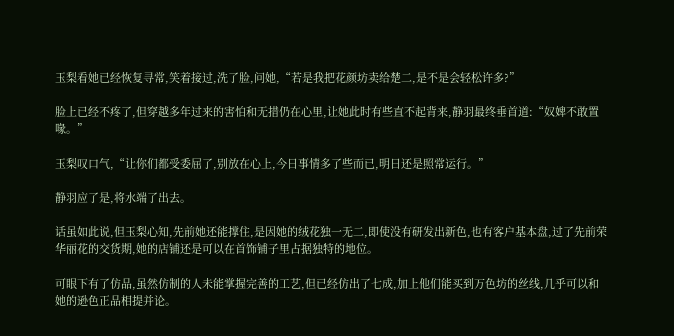玉梨看她已经恢复寻常,笑着接过,洗了脸,问她,“若是我把花颜坊卖给楚二,是不是会轻松许多?”

脸上已经不疼了,但穿越多年过来的害怕和无措仍在心里,让她此时有些直不起背来,静羽最终垂首道:“奴婢不敢置喙。”

玉梨叹口气,“让你们都受委屈了,别放在心上,今日事情多了些而已,明日还是照常运行。”

静羽应了是,将水端了出去。

话虽如此说,但玉梨心知,先前她还能撑住,是因她的绒花独一无二,即使没有研发出新色,也有客户基本盘,过了先前荣华丽花的交货期,她的店铺还是可以在首饰铺子里占据独特的地位。

可眼下有了仿品,虽然仿制的人未能掌握完善的工艺,但已经仿出了七成,加上他们能买到万色坊的丝线,几乎可以和她的逊色正品相提并论。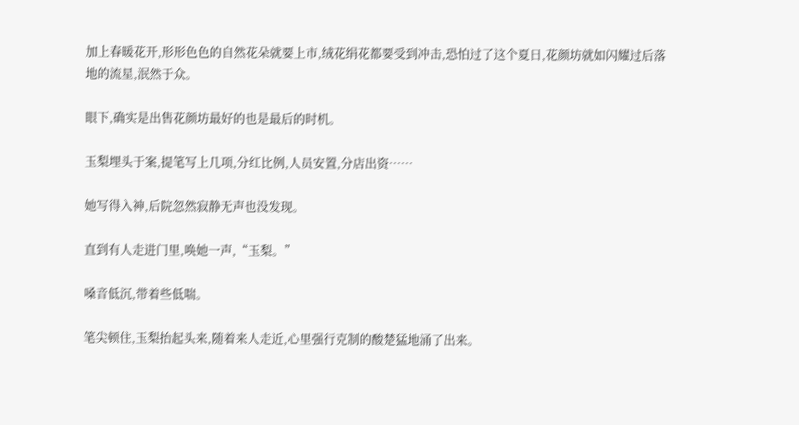加上春暖花开,形形色色的自然花朵就要上市,绒花绢花都要受到冲击,恐怕过了这个夏日,花颜坊就如闪耀过后落地的流星,泯然于众。

眼下,确实是出售花颜坊最好的也是最后的时机。

玉梨埋头于案,提笔写上几项,分红比例,人员安置,分店出资……

她写得入神,后院忽然寂静无声也没发现。

直到有人走进门里,唤她一声,“玉梨。”

嗓音低沉,带着些低喘。

笔尖顿住,玉梨抬起头来,随着来人走近,心里强行克制的酸楚猛地涌了出来。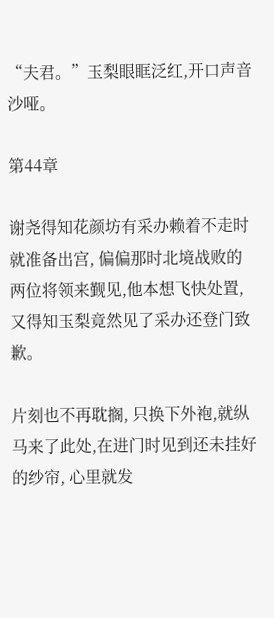“夫君。”玉梨眼眶泛红,开口声音沙哑。

第44章

谢尧得知花颜坊有采办赖着不走时就准备出宫, 偏偏那时北境战败的两位将领来觐见,他本想飞快处置,又得知玉梨竟然见了采办还登门致歉。

片刻也不再耽搁, 只换下外袍,就纵马来了此处,在进门时见到还未挂好的纱帘, 心里就发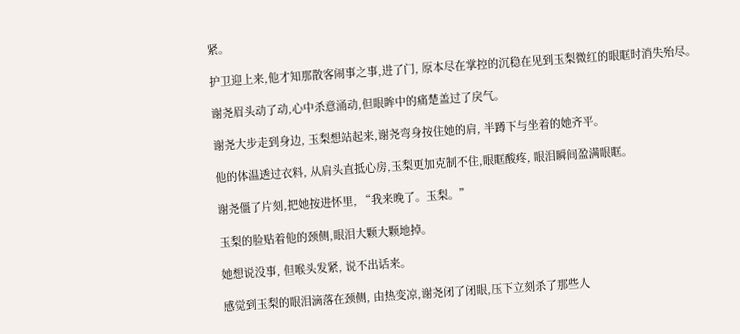紧。

护卫迎上来,他才知那散客闹事之事,进了门, 原本尽在掌控的沉稳在见到玉梨微红的眼眶时消失殆尽。

谢尧眉头动了动,心中杀意涌动,但眼眸中的痛楚盖过了戾气。

谢尧大步走到身边, 玉梨想站起来,谢尧弯身按住她的肩, 半蹲下与坐着的她齐平。

他的体温透过衣料, 从肩头直抵心房,玉梨更加克制不住,眼眶酸疼, 眼泪瞬间盈满眼眶。

谢尧僵了片刻,把她按进怀里, “我来晚了。玉梨。”

玉梨的脸贴着他的颈侧,眼泪大颗大颗地掉。

她想说没事, 但喉头发紧, 说不出话来。

感觉到玉梨的眼泪滴落在颈侧, 由热变凉,谢尧闭了闭眼,压下立刻杀了那些人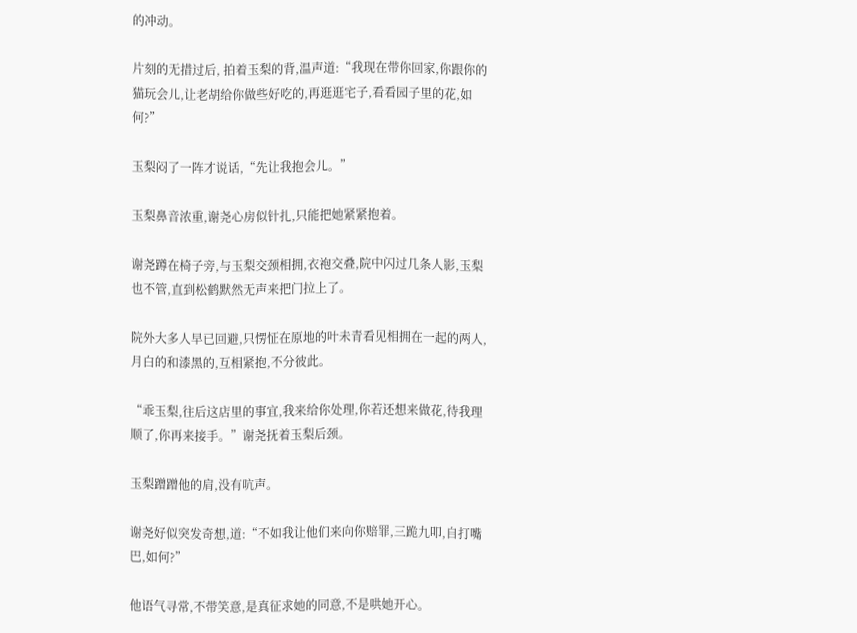的冲动。

片刻的无措过后, 拍着玉梨的背,温声道:“我现在带你回家,你跟你的猫玩会儿,让老胡给你做些好吃的,再逛逛宅子,看看园子里的花,如何?”

玉梨闷了一阵才说话,“先让我抱会儿。”

玉梨鼻音浓重,谢尧心房似针扎,只能把她紧紧抱着。

谢尧蹲在椅子旁,与玉梨交颈相拥,衣袍交叠,院中闪过几条人影,玉梨也不管,直到松鹤默然无声来把门拉上了。

院外大多人早已回避,只愣怔在原地的叶未青看见相拥在一起的两人,月白的和漆黑的,互相紧抱,不分彼此。

“乖玉梨,往后这店里的事宜,我来给你处理,你若还想来做花,待我理顺了,你再来接手。”谢尧抚着玉梨后颈。

玉梨蹭蹭他的肩,没有吭声。

谢尧好似突发奇想,道:“不如我让他们来向你赔罪,三跪九叩,自打嘴巴,如何?”

他语气寻常,不带笑意,是真征求她的同意,不是哄她开心。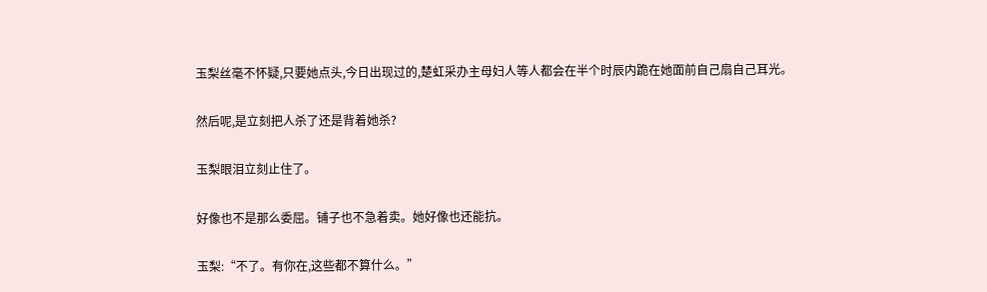玉梨丝毫不怀疑,只要她点头,今日出现过的,楚虹采办主母妇人等人都会在半个时辰内跪在她面前自己扇自己耳光。

然后呢,是立刻把人杀了还是背着她杀?

玉梨眼泪立刻止住了。

好像也不是那么委屈。铺子也不急着卖。她好像也还能抗。

玉梨:“不了。有你在,这些都不算什么。”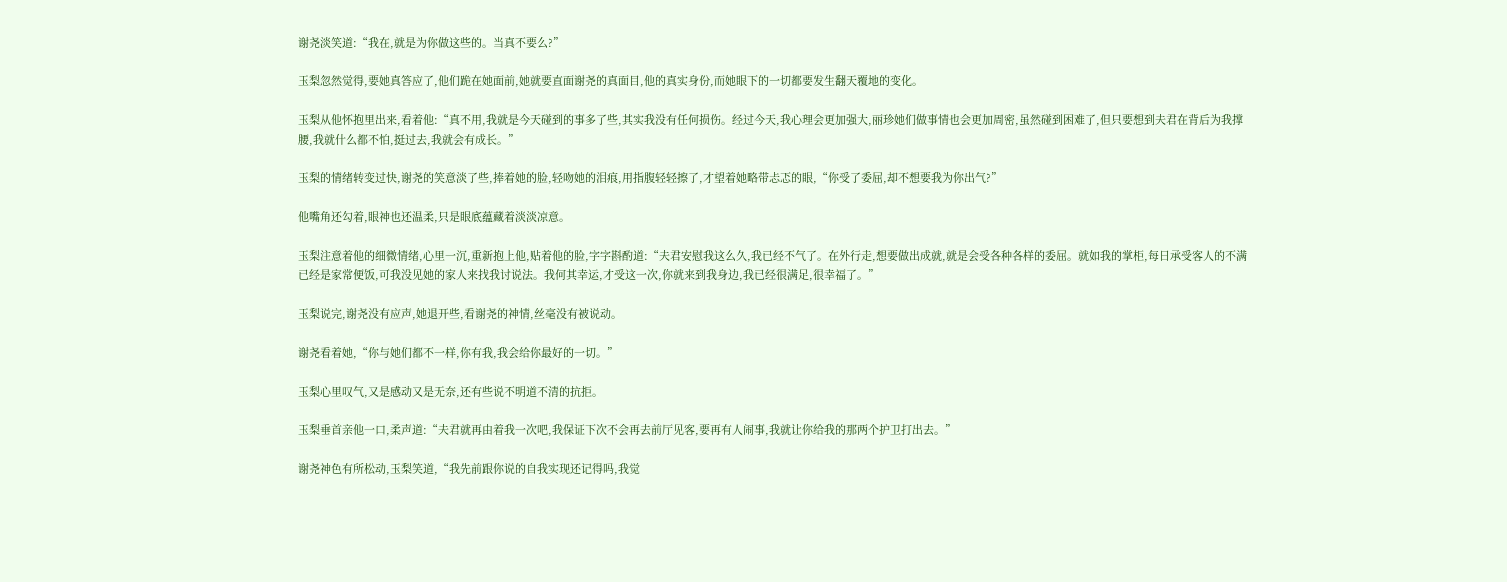谢尧淡笑道:“我在,就是为你做这些的。当真不要么?”

玉梨忽然觉得,要她真答应了,他们跪在她面前,她就要直面谢尧的真面目,他的真实身份,而她眼下的一切都要发生翻天覆地的变化。

玉梨从他怀抱里出来,看着他:“真不用,我就是今天碰到的事多了些,其实我没有任何损伤。经过今天,我心理会更加强大,丽珍她们做事情也会更加周密,虽然碰到困难了,但只要想到夫君在背后为我撑腰,我就什么都不怕,挺过去,我就会有成长。”

玉梨的情绪转变过快,谢尧的笑意淡了些,捧着她的脸,轻吻她的泪痕,用指腹轻轻擦了,才望着她略带忐忑的眼,“你受了委屈,却不想要我为你出气?”

他嘴角还勾着,眼神也还温柔,只是眼底蕴藏着淡淡凉意。

玉梨注意着他的细微情绪,心里一沉,重新抱上他,贴着他的脸,字字斟酌道:“夫君安慰我这么久,我已经不气了。在外行走,想要做出成就,就是会受各种各样的委屈。就如我的掌柜,每日承受客人的不满已经是家常便饭,可我没见她的家人来找我讨说法。我何其幸运,才受这一次,你就来到我身边,我已经很满足,很幸福了。”

玉梨说完,谢尧没有应声,她退开些,看谢尧的神情,丝毫没有被说动。

谢尧看着她,“你与她们都不一样,你有我,我会给你最好的一切。”

玉梨心里叹气,又是感动又是无奈,还有些说不明道不清的抗拒。

玉梨垂首亲他一口,柔声道:“夫君就再由着我一次吧,我保证下次不会再去前厅见客,要再有人闹事,我就让你给我的那两个护卫打出去。”

谢尧神色有所松动,玉梨笑道,“我先前跟你说的自我实现还记得吗,我觉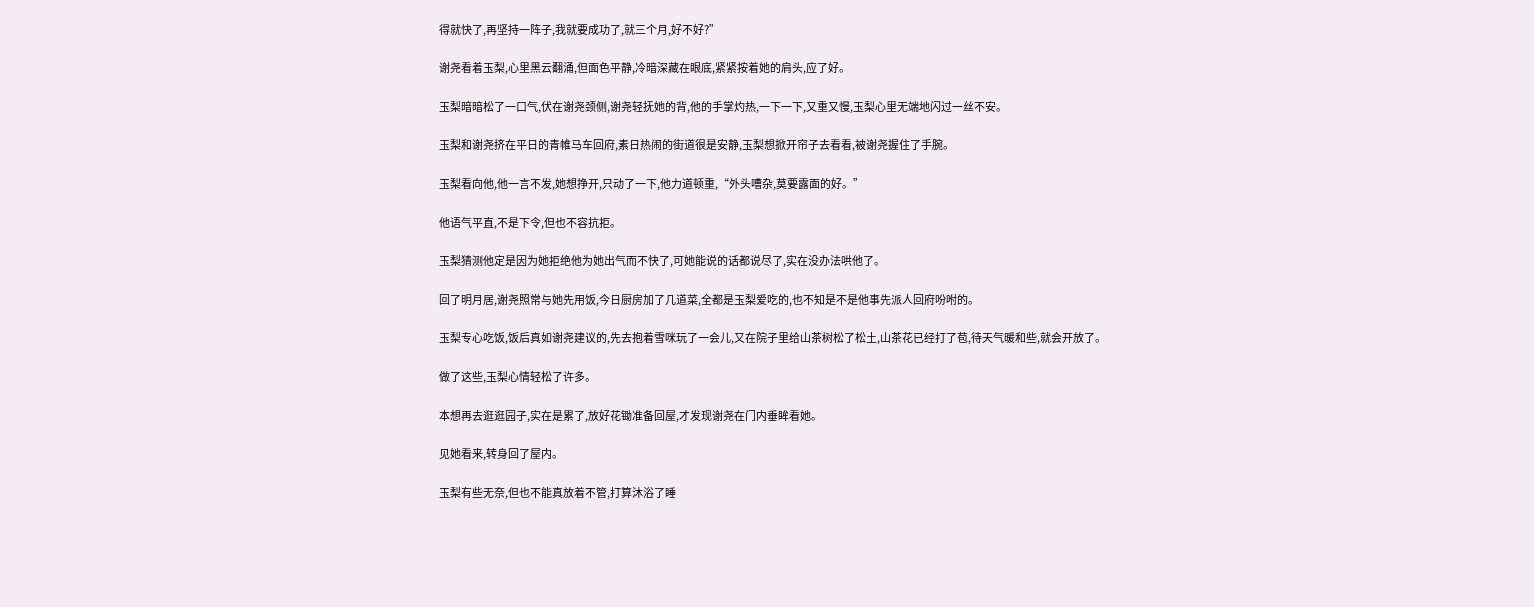得就快了,再坚持一阵子,我就要成功了,就三个月,好不好?”

谢尧看着玉梨,心里黑云翻涌,但面色平静,冷暗深藏在眼底,紧紧按着她的肩头,应了好。

玉梨暗暗松了一口气,伏在谢尧颈侧,谢尧轻抚她的背,他的手掌灼热,一下一下,又重又慢,玉梨心里无端地闪过一丝不安。

玉梨和谢尧挤在平日的青帷马车回府,素日热闹的街道很是安静,玉梨想掀开帘子去看看,被谢尧握住了手腕。

玉梨看向他,他一言不发,她想挣开,只动了一下,他力道顿重,“外头嘈杂,莫要露面的好。”

他语气平直,不是下令,但也不容抗拒。

玉梨猜测他定是因为她拒绝他为她出气而不快了,可她能说的话都说尽了,实在没办法哄他了。

回了明月居,谢尧照常与她先用饭,今日厨房加了几道菜,全都是玉梨爱吃的,也不知是不是他事先派人回府吩咐的。

玉梨专心吃饭,饭后真如谢尧建议的,先去抱着雪咪玩了一会儿,又在院子里给山茶树松了松土,山茶花已经打了苞,待天气暖和些,就会开放了。

做了这些,玉梨心情轻松了许多。

本想再去逛逛园子,实在是累了,放好花锄准备回屋,才发现谢尧在门内垂眸看她。

见她看来,转身回了屋内。

玉梨有些无奈,但也不能真放着不管,打算沐浴了睡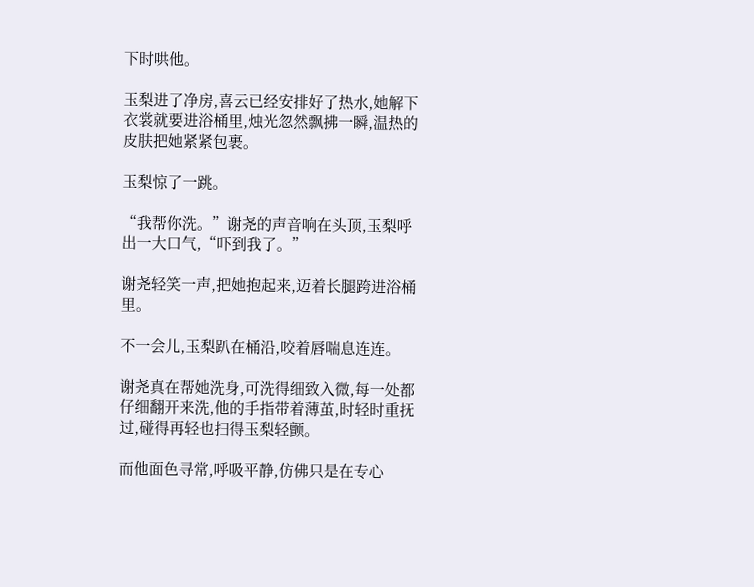下时哄他。

玉梨进了净房,喜云已经安排好了热水,她解下衣裳就要进浴桶里,烛光忽然飘拂一瞬,温热的皮肤把她紧紧包裹。

玉梨惊了一跳。

“我帮你洗。”谢尧的声音响在头顶,玉梨呼出一大口气,“吓到我了。”

谢尧轻笑一声,把她抱起来,迈着长腿跨进浴桶里。

不一会儿,玉梨趴在桶沿,咬着唇喘息连连。

谢尧真在帮她洗身,可洗得细致入微,每一处都仔细翻开来洗,他的手指带着薄茧,时轻时重抚过,碰得再轻也扫得玉梨轻颤。

而他面色寻常,呼吸平静,仿佛只是在专心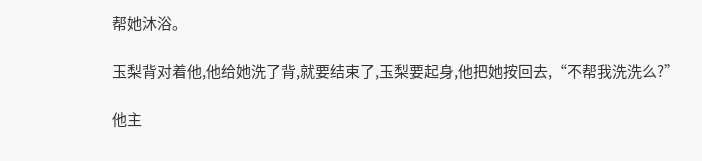帮她沐浴。

玉梨背对着他,他给她洗了背,就要结束了,玉梨要起身,他把她按回去,“不帮我洗洗么?”

他主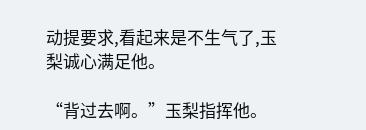动提要求,看起来是不生气了,玉梨诚心满足他。

“背过去啊。”玉梨指挥他。